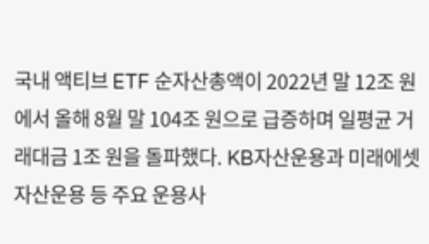국내 액티브 ETF 순자산총액이 2022년 말 12조 원에서 올해 8월 말 104조 원으로 급증하며 일평균 거래대금 1조 원을 돌파했다. KB자산운용과 미래에셋자산운용 등 주요 운용사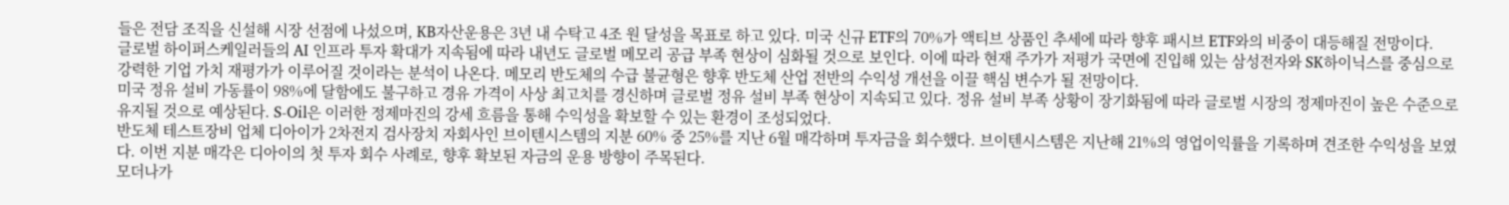들은 전담 조직을 신설해 시장 선점에 나섰으며, KB자산운용은 3년 내 수탁고 4조 원 달성을 목표로 하고 있다. 미국 신규 ETF의 70%가 액티브 상품인 추세에 따라 향후 패시브 ETF와의 비중이 대등해질 전망이다.
글로벌 하이퍼스케일러들의 AI 인프라 투자 확대가 지속됨에 따라 내년도 글로벌 메모리 공급 부족 현상이 심화될 것으로 보인다. 이에 따라 현재 주가가 저평가 국면에 진입해 있는 삼성전자와 SK하이닉스를 중심으로 강력한 기업 가치 재평가가 이루어질 것이라는 분석이 나온다. 메모리 반도체의 수급 불균형은 향후 반도체 산업 전반의 수익성 개선을 이끌 핵심 변수가 될 전망이다.
미국 정유 설비 가동률이 98%에 달함에도 불구하고 경유 가격이 사상 최고치를 경신하며 글로벌 정유 설비 부족 현상이 지속되고 있다. 정유 설비 부족 상황이 장기화됨에 따라 글로벌 시장의 정제마진이 높은 수준으로 유지될 것으로 예상된다. S-Oil은 이러한 정제마진의 강세 흐름을 통해 수익성을 확보할 수 있는 환경이 조성되었다.
반도체 테스트장비 업체 디아이가 2차전지 검사장치 자회사인 브이텐시스템의 지분 60% 중 25%를 지난 6월 매각하며 투자금을 회수했다. 브이텐시스템은 지난해 21%의 영업이익률을 기록하며 견조한 수익성을 보였다. 이번 지분 매각은 디아이의 첫 투자 회수 사례로, 향후 확보된 자금의 운용 방향이 주목된다.
모더나가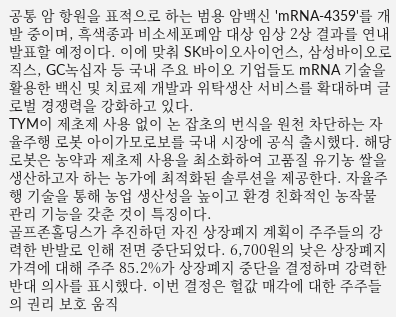공통 암 항원을 표적으로 하는 범용 암백신 'mRNA-4359'를 개발 중이며, 흑색종과 비소세포폐암 대상 임상 2상 결과를 연내 발표할 예정이다. 이에 맞춰 SK바이오사이언스, 삼성바이오로직스, GC녹십자 등 국내 주요 바이오 기업들도 mRNA 기술을 활용한 백신 및 치료제 개발과 위탁생산 서비스를 확대하며 글로벌 경쟁력을 강화하고 있다.
TYM이 제초제 사용 없이 논 잡초의 번식을 원천 차단하는 자율주행 로봇 아이가모로보를 국내 시장에 공식 출시했다. 해당 로봇은 농약과 제초제 사용을 최소화하여 고품질 유기농 쌀을 생산하고자 하는 농가에 최적화된 솔루션을 제공한다. 자율주행 기술을 통해 농업 생산성을 높이고 환경 친화적인 농작물 관리 기능을 갖춘 것이 특징이다.
골프존홀딩스가 추진하던 자진 상장폐지 계획이 주주들의 강력한 반발로 인해 전면 중단되었다. 6,700원의 낮은 상장폐지 가격에 대해 주주 85.2%가 상장폐지 중단을 결정하며 강력한 반대 의사를 표시했다. 이번 결정은 헐값 매각에 대한 주주들의 권리 보호 움직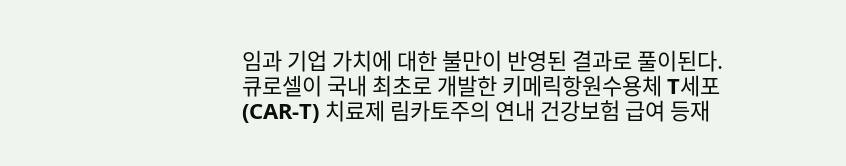임과 기업 가치에 대한 불만이 반영된 결과로 풀이된다.
큐로셀이 국내 최초로 개발한 키메릭항원수용체 T세포(CAR-T) 치료제 림카토주의 연내 건강보험 급여 등재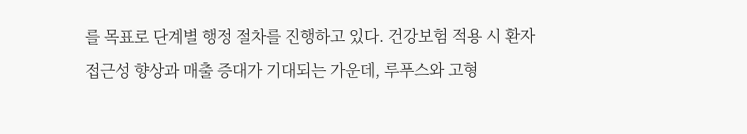를 목표로 단계별 행정 절차를 진행하고 있다. 건강보험 적용 시 환자 접근성 향상과 매출 증대가 기대되는 가운데, 루푸스와 고형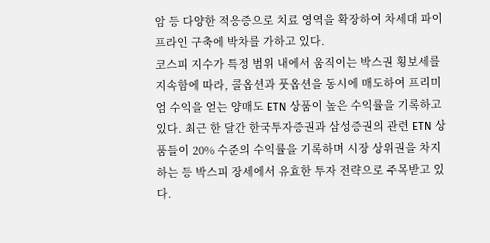암 등 다양한 적응증으로 치료 영역을 확장하여 차세대 파이프라인 구축에 박차를 가하고 있다.
코스피 지수가 특정 범위 내에서 움직이는 박스권 횡보세를 지속함에 따라, 콜옵션과 풋옵션을 동시에 매도하여 프리미엄 수익을 얻는 양매도 ETN 상품이 높은 수익률을 기록하고 있다. 최근 한 달간 한국투자증권과 삼성증권의 관련 ETN 상품들이 20% 수준의 수익률을 기록하며 시장 상위권을 차지하는 등 박스피 장세에서 유효한 투자 전략으로 주목받고 있다.